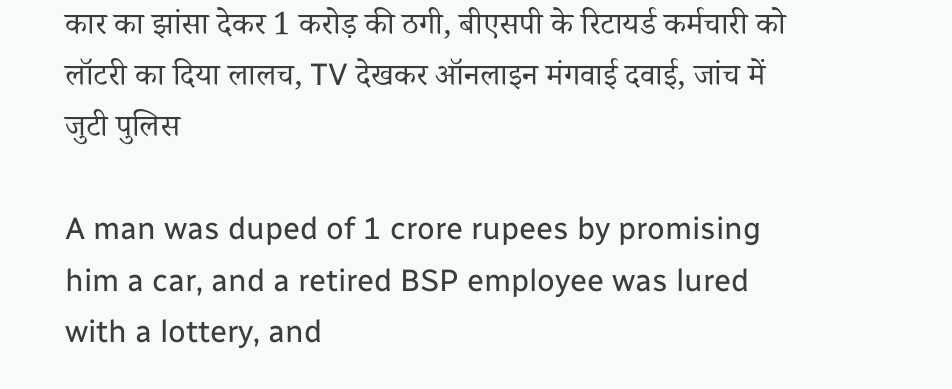कार का झांसा देकर 1 करोड़ की ठगी, बीएसपी के रिटायर्ड कर्मचारी को लॉटरी का दिया लालच, TV देखकर ऑनलाइन मंगवाई दवाई, जांच में जुटी पुलिस

A man was duped of 1 crore rupees by promising him a car, and a retired BSP employee was lured with a lottery, and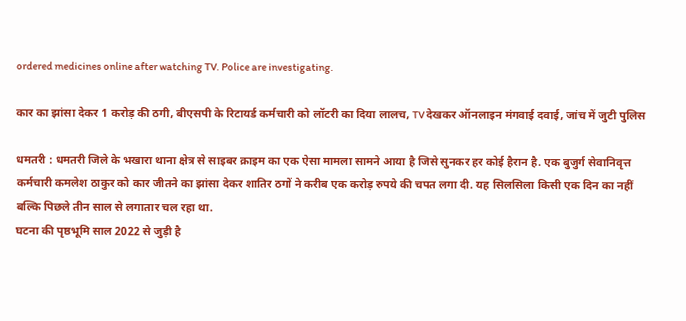ordered medicines online after watching TV. Police are investigating.

कार का झांसा देकर 1 करोड़ की ठगी, बीएसपी के रिटायर्ड कर्मचारी को लॉटरी का दिया लालच, TV देखकर ऑनलाइन मंगवाई दवाई, जांच में जुटी पुलिस

धमतरी : धमतरी जिले के भखारा थाना क्षेत्र से साइबर क्राइम का एक ऐसा मामला सामने आया है जिसे सुनकर हर कोई हैरान है. एक बुजुर्ग सेवानिवृत्त कर्मचारी कमलेश ठाकुर को कार जीतने का झांसा देकर शातिर ठगों ने करीब एक करोड़ रुपये की चपत लगा दी. यह सिलसिला किसी एक दिन का नहीं बल्कि पिछले तीन साल से लगातार चल रहा था.
घटना की पृष्ठभूमि साल 2022 से जुड़ी है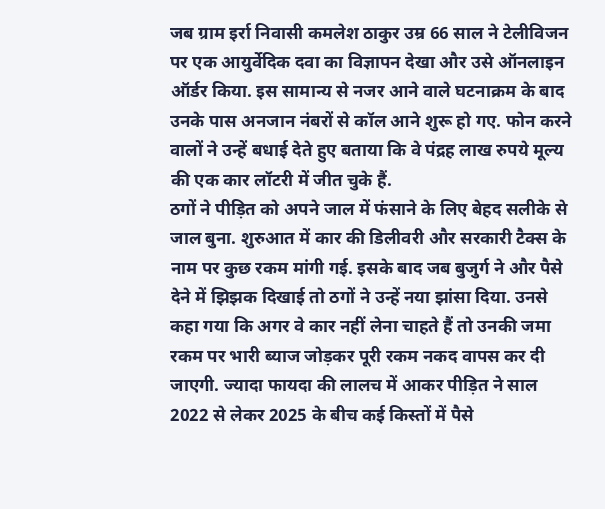जब ग्राम इर्रा निवासी कमलेश ठाकुर उम्र 66 साल ने टेलीविजन पर एक आयुर्वेदिक दवा का विज्ञापन देखा और उसे ऑनलाइन ऑर्डर किया. इस सामान्य से नजर आने वाले घटनाक्रम के बाद उनके पास अनजान नंबरों से कॉल आने शुरू हो गए. फोन करने वालों ने उन्हें बधाई देते हुए बताया कि वे पंद्रह लाख रुपये मूल्य की एक कार लॉटरी में जीत चुके हैं.
ठगों ने पीड़ित को अपने जाल में फंसाने के लिए बेहद सलीके से जाल बुना. शुरुआत में कार की डिलीवरी और सरकारी टैक्स के नाम पर कुछ रकम मांगी गई. इसके बाद जब बुजुर्ग ने और पैसे देने में झिझक दिखाई तो ठगों ने उन्हें नया झांसा दिया. उनसे कहा गया कि अगर वे कार नहीं लेना चाहते हैं तो उनकी जमा रकम पर भारी ब्याज जोड़कर पूरी रकम नकद वापस कर दी जाएगी. ज्यादा फायदा की लालच में आकर पीड़ित ने साल 2022 से लेकर 2025 के बीच कई किस्तों में पैसे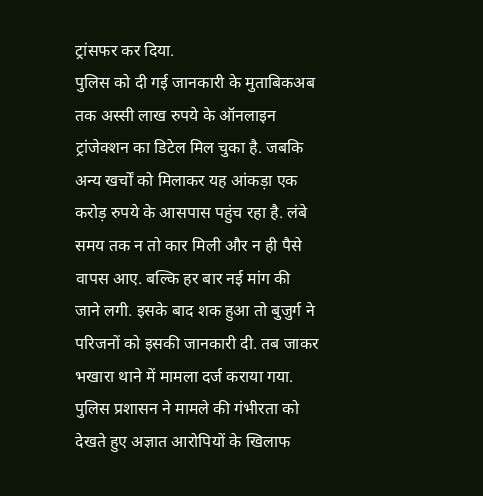ट्रांसफर कर दिया.
पुलिस को दी गई जानकारी के मुताबिकअब तक अस्सी लाख रुपये के ऑनलाइन ट्रांजेक्शन का डिटेल मिल चुका है. जबकि अन्य खर्चों को मिलाकर यह आंकड़ा एक करोड़ रुपये के आसपास पहुंच रहा है. लंबे समय तक न तो कार मिली और न ही पैसे वापस आए. बल्कि हर बार नई मांग की जाने लगी. इसके बाद शक हुआ तो बुजुर्ग ने परिजनों को इसकी जानकारी दी. तब जाकर भखारा थाने में मामला दर्ज कराया गया.
पुलिस प्रशासन ने मामले की गंभीरता को देखते हुए अज्ञात आरोपियों के खिलाफ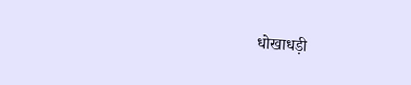धोखाधड़ी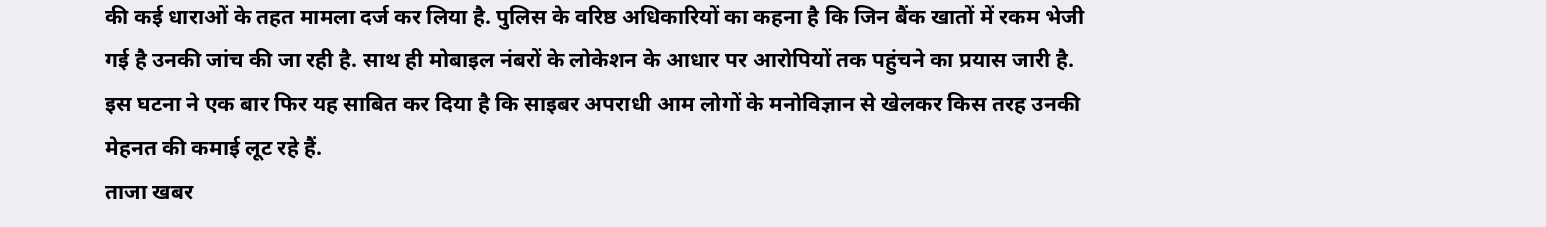की कई धाराओं के तहत मामला दर्ज कर लिया है. पुलिस के वरिष्ठ अधिकारियों का कहना है कि जिन बैंक खातों में रकम भेजी गई है उनकी जांच की जा रही है. साथ ही मोबाइल नंबरों के लोकेशन के आधार पर आरोपियों तक पहुंचने का प्रयास जारी है. इस घटना ने एक बार फिर यह साबित कर दिया है कि साइबर अपराधी आम लोगों के मनोविज्ञान से खेलकर किस तरह उनकी मेहनत की कमाई लूट रहे हैं.
ताजा खबर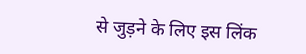से जुड़ने के लिए इस लिंक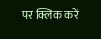पर क्लिक करें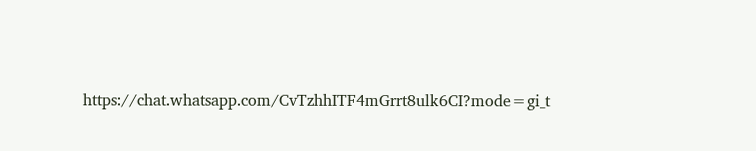https://chat.whatsapp.com/CvTzhhITF4mGrrt8ulk6CI?mode=gi_t